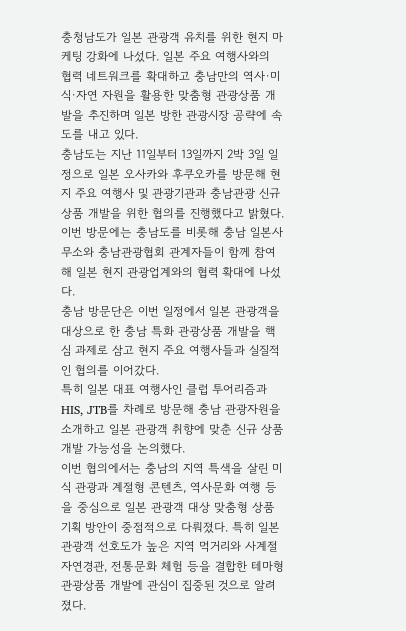충청남도가 일본 관광객 유치를 위한 현지 마케팅 강화에 나섰다. 일본 주요 여행사와의 협력 네트워크를 확대하고 충남만의 역사·미식·자연 자원을 활용한 맞춤형 관광상품 개발을 추진하며 일본 방한 관광시장 공략에 속도를 내고 있다.
충남도는 지난 11일부터 13일까지 2박 3일 일정으로 일본 오사카와 후쿠오카를 방문해 현지 주요 여행사 및 관광기관과 충남관광 신규 상품 개발을 위한 협의를 진행했다고 밝혔다.
이번 방문에는 충남도를 비롯해 충남 일본사무소와 충남관광협회 관계자들이 함께 참여해 일본 현지 관광업계와의 협력 확대에 나섰다.
충남 방문단은 이번 일정에서 일본 관광객을 대상으로 한 충남 특화 관광상품 개발을 핵심 과제로 삼고 현지 주요 여행사들과 실질적인 협의를 이어갔다.
특히 일본 대표 여행사인 클럽 투어리즘과 HIS, JTB를 차례로 방문해 충남 관광자원을 소개하고 일본 관광객 취향에 맞춘 신규 상품 개발 가능성을 논의했다.
이번 협의에서는 충남의 지역 특색을 살린 미식 관광과 계절형 콘텐츠, 역사문화 여행 등을 중심으로 일본 관광객 대상 맞춤형 상품 기획 방안이 중점적으로 다뤄졌다. 특히 일본 관광객 선호도가 높은 지역 먹거리와 사계절 자연경관, 전통문화 체험 등을 결합한 테마형 관광상품 개발에 관심이 집중된 것으로 알려졌다.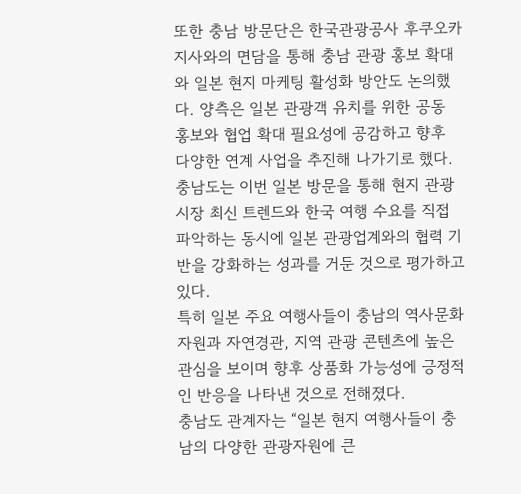또한 충남 방문단은 한국관광공사 후쿠오카지사와의 면담을 통해 충남 관광 홍보 확대와 일본 현지 마케팅 활성화 방안도 논의했다. 양측은 일본 관광객 유치를 위한 공동 홍보와 협업 확대 필요성에 공감하고 향후 다양한 연계 사업을 추진해 나가기로 했다.
충남도는 이번 일본 방문을 통해 현지 관광시장 최신 트렌드와 한국 여행 수요를 직접 파악하는 동시에 일본 관광업계와의 협력 기반을 강화하는 성과를 거둔 것으로 평가하고 있다.
특히 일본 주요 여행사들이 충남의 역사문화 자원과 자연경관, 지역 관광 콘텐츠에 높은 관심을 보이며 향후 상품화 가능성에 긍정적인 반응을 나타낸 것으로 전해졌다.
충남도 관계자는 “일본 현지 여행사들이 충남의 다양한 관광자원에 큰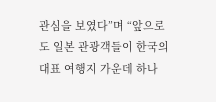관심을 보였다”며 “앞으로도 일본 관광객들이 한국의 대표 여행지 가운데 하나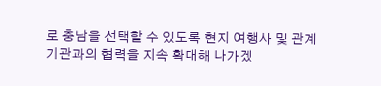로 충남을 선택할 수 있도록 현지 여행사 및 관계기관과의 협력을 지속 확대해 나가겠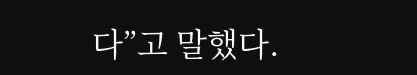다”고 말했다.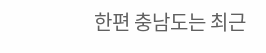한편 충남도는 최근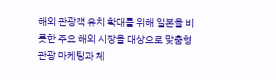해외 관광객 유치 확대를 위해 일본을 비롯한 주요 해외 시장을 대상으로 맞춤형 관광 마케팅과 체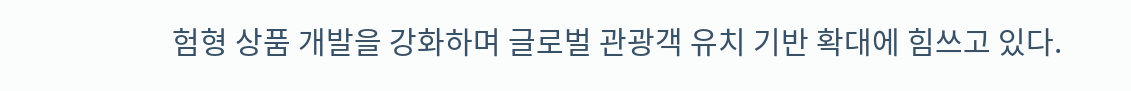험형 상품 개발을 강화하며 글로벌 관광객 유치 기반 확대에 힘쓰고 있다.